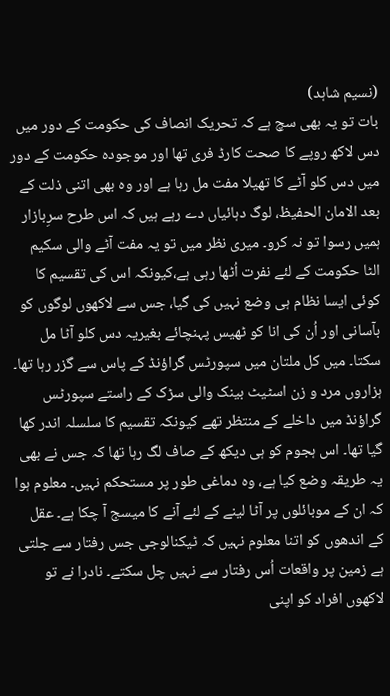(نسیم شاہد)
بات تو یہ بھی سچ ہے کہ تحریک انصاف کی حکومت کے دور میں دس لاکھ روپے کا صحت کارڈ فری تھا اور موجودہ حکومت کے دور میں دس کلو آٹے کا تھیلا مفت مل رہا ہے اور وہ بھی اتنی ذلت کے بعد الامان الحفیظ، لوگ دہائیاں دے رہے ہیں کہ اس طرح سرِبازار ہمیں رسوا تو نہ کرو۔ میری نظر میں تو یہ مفت آٹے والی سکیم الٹا حکومت کے لئے نفرت اُٹھا رہی ہے،کیونکہ اس کی تقسیم کا کوئی ایسا نظام ہی وضع نہیں کی گیا، جس سے لاکھوں لوگوں کو بآسانی اور اُن کی انا کو ٹھیس پہنچائے بغیریہ دس کلو آٹا مل سکتا۔ میں کل ملتان میں سپورٹس گراؤنڈ کے پاس سے گزر رہا تھا۔ ہزاروں مرد و زن اسٹیٹ بینک والی سڑک کے راستے سپورٹس گراؤنڈ میں داخلے کے منتظر تھے کیونکہ تقسیم کا سلسلہ اندر کھا گیا تھا۔ اس ہجوم کو ہی دیکھ کے صاف لگ رہا تھا کہ جس نے بھی یہ طریقہ وضع کیا ہے، وہ دماغی طور پر مستحکم نہیں۔ معلوم ہوا کہ ان کے موبائلوں پر آٹا لینے کے لئے آنے کا میسج آ چکا ہے۔ عقل کے اندھوں کو اتنا معلوم نہیں کہ ٹیکنالوجی جس رفتار سے جلتی ہے زمین پر واقعات اُس رفتار سے نہیں چل سکتے۔ نادرا نے تو لاکھوں افراد کو اپنی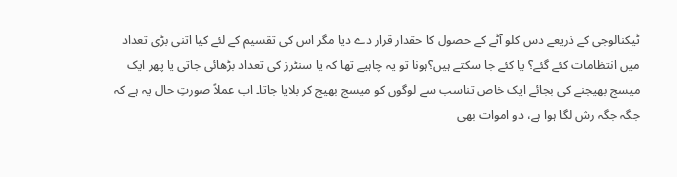ٹیکنالوجی کے ذریعے دس کلو آٹے کے حصول کا حقدار قرار دے دیا مگر اس کی تقسیم کے لئے کیا اتنی بڑی تعداد میں انتظامات کئے گئے؟ یا کئے جا سکتے ہیں؟ہونا تو یہ چاہیے تھا کہ یا سنٹرز کی تعداد بڑھائی جاتی یا پھر ایک میسج بھیجنے کی بجائے ایک خاص تناسب سے لوگوں کو میسج بھیج کر بلایا جاتا۔ اب عملاً صورتِ حال یہ ہے کہ جگہ جگہ رش لگا ہوا ہے، دو اموات بھی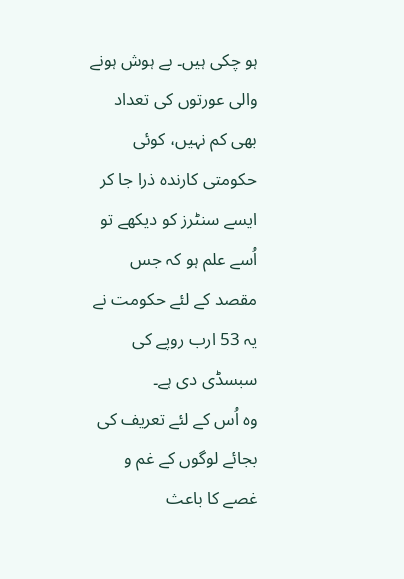ہو چکی ہیں۔ بے ہوش ہونے والی عورتوں کی تعداد بھی کم نہیں، کوئی حکومتی کارندہ ذرا جا کر ایسے سنٹرز کو دیکھے تو اُسے علم ہو کہ جس مقصد کے لئے حکومت نے یہ 53 ارب روپے کی سبسڈی دی ہے۔
وہ اُس کے لئے تعریف کی بجائے لوگوں کے غم و غصے کا باعث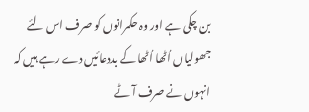بن چکی ہے اور وہ حکمرانوں کو صرف اس لئے جھولیاں اُٹھا اُٹھا کے بددعائیں دے رہے ہیں کہ انہوں نے صرف آٹے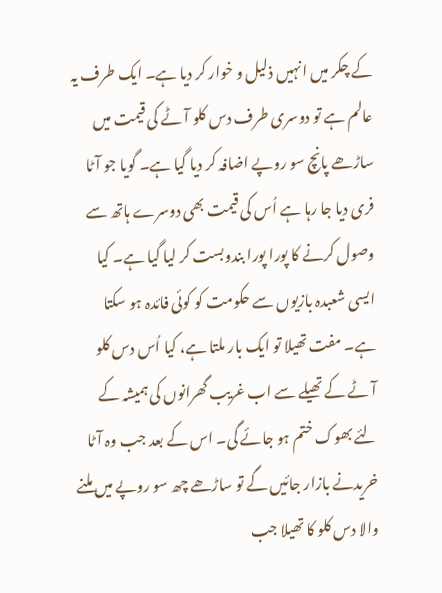کے چکر میں انہیں ذلیل و خوار کر دیا ہے۔ ایک طرف یہ عالم ہے تو دوسری طرف دس کلو آٹے کی قیمت میں ساڑھے پانچ سو روپے اضافہ کر دیا گیا ہے۔ گویا جو آٹا فری دیا جا رہا ہے اُس کی قیمت بھی دوسرے ہاتھ سے وصول کرنے کا پورا پورا بندوبست کر لیا گیا ہے۔ کیا ایسی شعبدہ بازیوں سے حکومت کو کوئی فائدہ ہو سکتا ہے۔ مفت تھیلا تو ایک بار ملتا ہے، کیا اُس دس کلو آٹے کے تھیلے سے اب غریب گھرانوں کی ہمیشہ کے لئے بھوک ختم ہو جائے گی۔ اس کے بعد جب وہ آٹا خریدنے بازار جائیں گے تو ساڑھے چھ سو روپے میں ملنے والا دس کلو کا تھیلا جب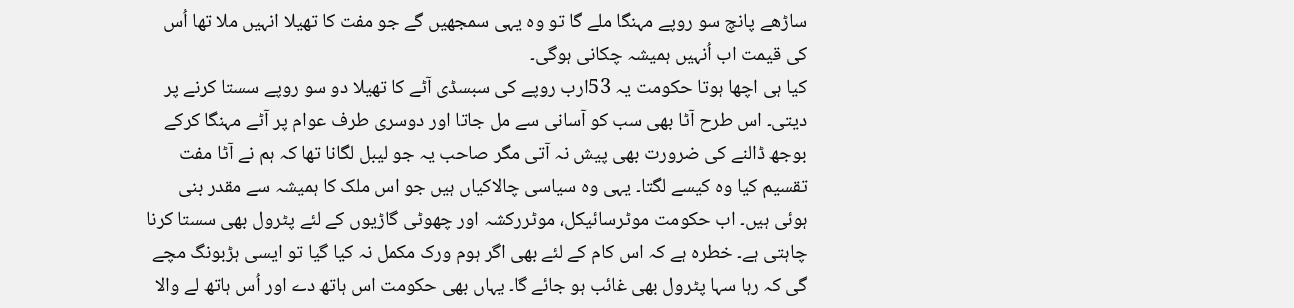ساڑھے پانچ سو روپے مہنگا ملے گا تو وہ یہی سمجھیں گے جو مفت کا تھیلا انہیں ملا تھا اُس کی قیمت اب اُنہیں ہمیشہ چکانی ہوگی۔
کیا ہی اچھا ہوتا حکومت یہ 53ارب روپے کی سبسڈی آٹے کا تھیلا دو سو روپے سستا کرنے پر دیتی۔ اس طرح آٹا بھی سب کو آسانی سے مل جاتا اور دوسری طرف عوام پر آٹے مہنگا کرکے بوجھ ڈالنے کی ضرورت بھی پیش نہ آتی مگر صاحب یہ جو لیبل لگانا تھا کہ ہم نے آٹا مفت تقسیم کیا وہ کیسے لگتا۔ یہی وہ سیاسی چالاکیاں ہیں جو اس ملک کا ہمیشہ سے مقدر بنی ہوئی ہیں۔ اب حکومت موٹرسائیکل، موٹررکشہ اور چھوٹی گاڑیوں کے لئے پٹرول بھی سستا کرنا چاہتی ہے۔ خطرہ ہے کہ اس کام کے لئے بھی اگر ہوم ورک مکمل نہ کیا گیا تو ایسی ہڑبونگ مچے گی کہ رہا سہا پٹرول بھی غائب ہو جائے گا۔ یہاں بھی حکومت اس ہاتھ دے اور اُس ہاتھ لے والا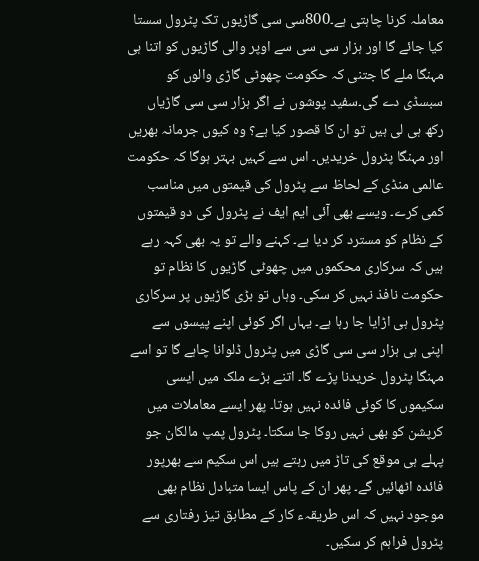معاملہ کرنا چاہتی ہے۔800سی سی گاڑیوں تک پٹرول سستا کیا جائے گا اور ہزار سی سی سے اوپر والی گاڑیوں کو اتنا ہی مہنگا ملے گا جتنی کہ حکومت چھوٹی گاڑی والوں کو سبسڈی دے گی۔سفید پوشوں نے اگر ہزار سی سی گاڑیاں رکھ ہی لی ہیں تو ان کا قصور کیا ہے؟ وہ کیوں جرمانہ بھریں اور مہنگا پٹرول خریدیں۔ اس سے کہیں بہتر ہوگا کہ حکومت عالمی منڈی کے لحاظ سے پٹرول کی قیمتوں میں مناسب کمی کرے۔ ویسے بھی آئی ایم ایف نے پٹرول کی دو قیمتوں کے نظام کو مسترد کر دیا ہے۔ کہنے والے تو یہ بھی کہہ رہے ہیں کہ سرکاری محکموں میں چھوٹی گاڑیوں کا نظام تو حکومت نافذ نہیں کر سکی۔ وہاں تو بڑی گاڑیوں پر سرکاری پٹرول ہی اڑایا جا رہا ہے۔ یہاں اگر کوئی اپنے پیسوں سے اپنی ہی ہزار سی سی گاڑی میں پٹرول ڈلوانا چاہے گا تو اسے مہنگا پٹرول خریدنا پڑے گا۔ اتنے بڑے ملک میں ایسی سکیموں کا کوئی فائدہ نہیں ہوتا۔ پھر ایسے معاملات میں کرپشن کو بھی نہیں روکا جا سکتا۔ پٹرول پمپ مالکان جو پہلے ہی موقع کی تاڑ میں رہتے ہیں اس سکیم سے بھرپور فائدہ اٹھائیں گے۔ پھر ان کے پاس ایسا متبادل نظام بھی موجود نہیں کہ اس طریقہء کار کے مطابق تیز رفتاری سے پٹرول فراہم کر سکیں۔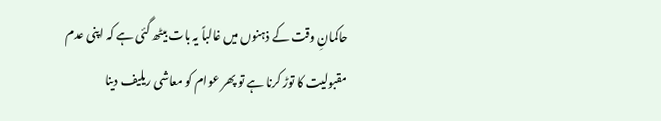حاکمانِ وقت کے ذہنوں میں غالباً یہ بات بیٹھ گئی ہے کہ اپنی عدم مقبولیت کا توڑ کرنا ہے تو پھر عوام کو معاشی ریلیف دینا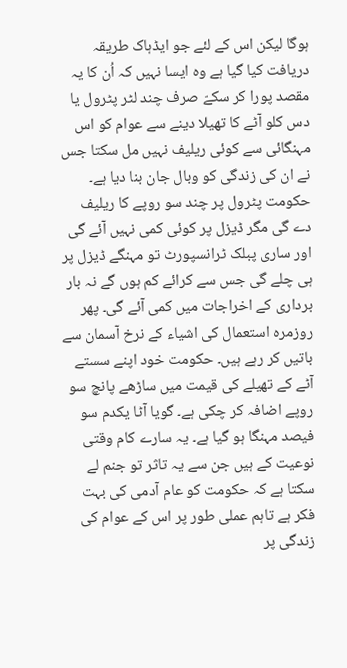ہوگا لیکن اس کے لئے جو ایڈہاک طریقہ دریافت کیا گیا ہے وہ ایسا نہیں کہ اُن کا یہ مقصد پورا کر سکےّ صرف چند لٹر پٹرول یا دس کلو آٹے کا تھیلا دینے سے عوام کو اس مہنگائی سے کوئی ریلیف نہیں مل سکتا جس نے ان کی زندگی کو وبال جان بنا دیا ہے۔ حکومت پٹرول پر چند سو روپے کا ریلیف دے گی مگر ڈیزل پر کوئی کمی نہیں آئے گی اور ساری پبلک ٹرانسپورٹ تو مہنگے ڈیزل پر ہی چلے گی جس سے کرائے کم ہوں گے نہ بار برداری کے اخراجات میں کمی آئے گی۔ پھر روزمرہ استعمال کی اشیاء کے نرخ آسمان سے باتیں کر رہے ہیں۔ حکومت خود اپنے سستے آٹے کے تھیلے کی قیمت میں ساڑھے پانچ سو روپے اضافہ کر چکی ہے۔ گویا آٹا یکدم سو فیصد مہنگا ہو گیا ہے۔ یہ سارے کام وقتی نوعیت کے ہیں جن سے یہ تاثر تو جنم لے سکتا ہے کہ حکومت کو عام آدمی کی بہت فکر ہے تاہم عملی طور پر اس کے عوام کی زندگی پر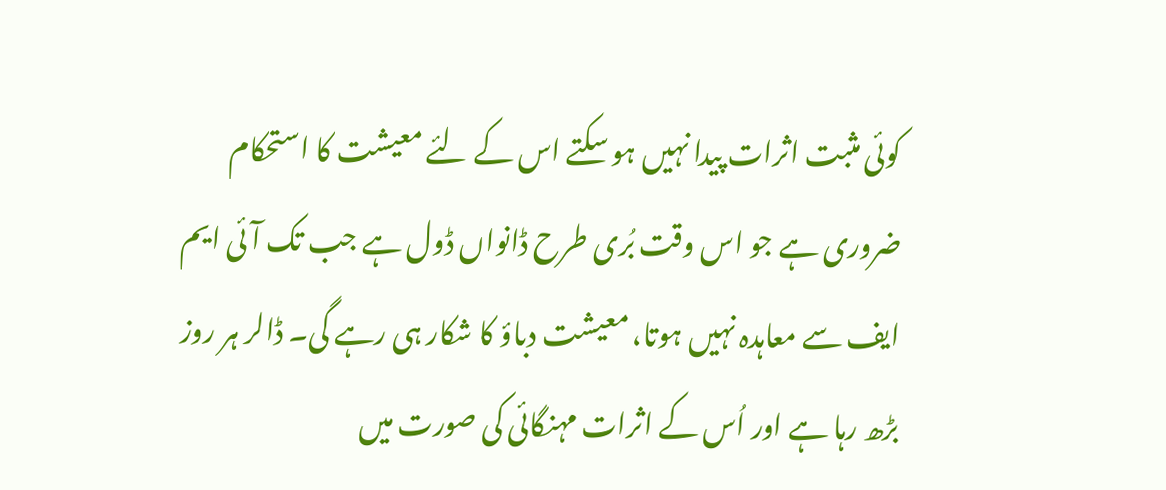کوئی مثبت اثرات پیدا نہیں ہو سکتے اس کے لئے معیشت کا استحکام ضروری ہے جو اس وقت بُری طرح ڈانواں ڈول ہے جب تک آئی ایم ایف سے معاہدہ نہیں ہوتا، معیشت دباؤ کا شکار ہی رہے گی۔ ڈالر ہر روز بڑھ رہا ہے اور اُس کے اثرات مہنگائی کی صورت میں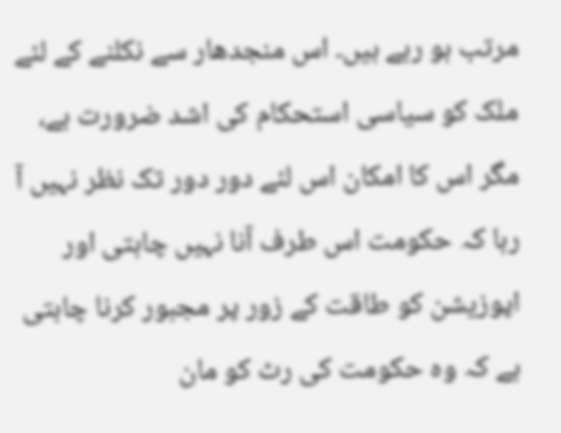مرتب ہو رہے ہیں۔ اس منجدھار سے نکلنے کے لئے ملک کو سیاسی استحکام کی اشد ضرورت ہے، مگر اس کا امکان اس لئے دور دور تک نظر نہیں آ رہا کہ حکومت اس طرف آنا نہیں چاہتی اور اپوزیشن کو طاقت کے زور پر مجبور کرنا چاہتی ہے کہ وہ حکومت کی رٹ کو مان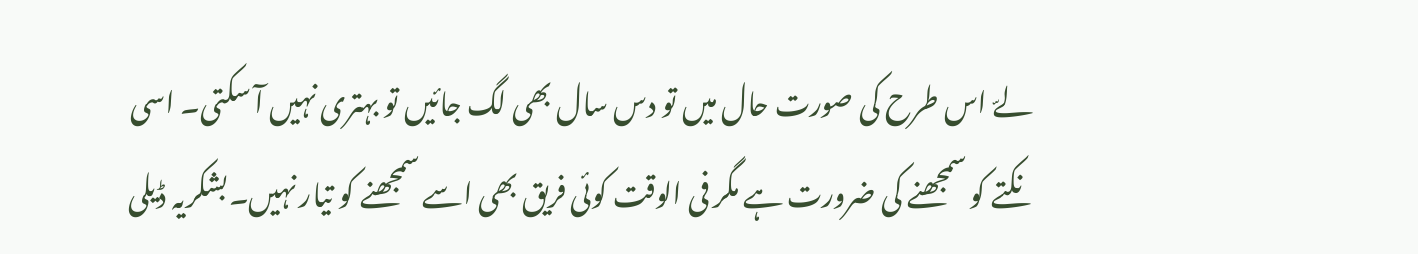لےّ اس طرح کی صورت حال میں تو دس سال بھی لگ جائیں تو بہتری نہیں آ سکتی۔ اسی نکتے کو سمجھنے کی ضرورت ہے مگر فی الوقت کوئی فریق بھی اسے سمجھنے کو تیار نہیں۔بشکریہ ڈیلی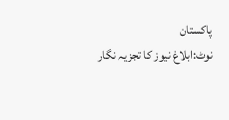پاکستان
نوٹ:ابلاغ نیوز کا تجزیہ نگار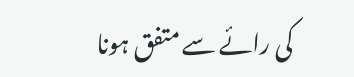کی رائے سے متفق ہونا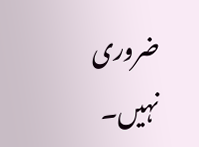ضروری نہیں۔